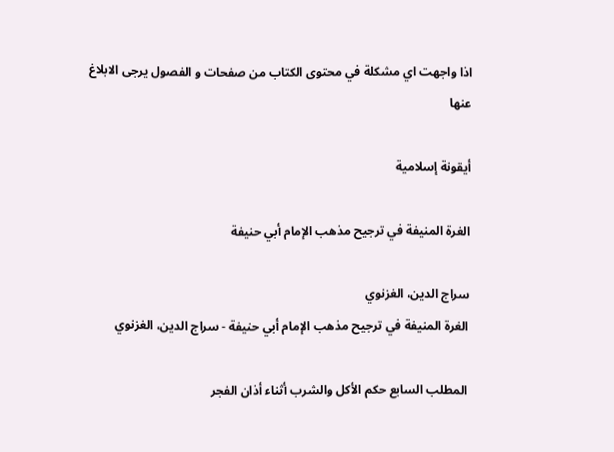اذا واجهت اي مشكلة في محتوى الكتاب من صفحات و الفصول يرجى الابلاغ عنها

أيقونة إسلامية

الغرة المنيفة في ترجيح مذهب الإمام أبي حنيفة

سراج الدين، الغزنوي
الغرة المنيفة في ترجيح مذهب الإمام أبي حنيفة - سراج الدين، الغزنوي

المطلب السابع حكم الأكل والشرب أثناء أذان الفجر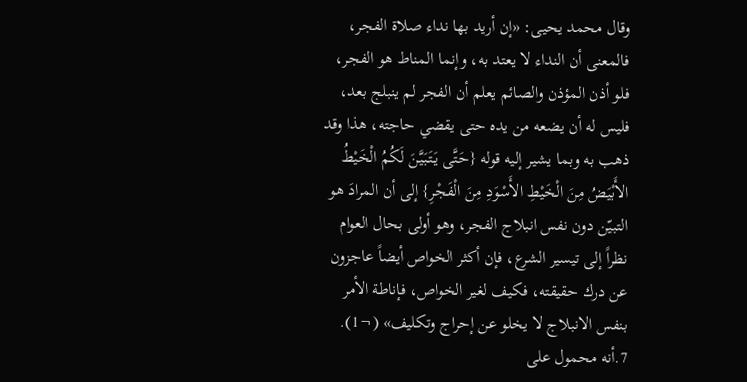وقال محمد يحيى: «إن أريد بها نداء صلاة الفجر، فالمعنى أن النداء لا يعتد به، وإنما المناط هو الفجر، فلو أذن المؤذن والصائم يعلم أن الفجر لم ينبلج بعد، فليس له أن يضعه من يده حتى يقضي حاجته، هذا وقد ذهب به وبما يشير إليه قوله {حَتَّى يَتَبَيَّنَ لَكُمُ الْخَيْطُ الأَبْيَضُ مِنَ الْخَيْطِ الأَسْوَدِ مِنَ الْفَجْرِ} إلى أن المرادَ هو التبيّن دون نفس انبلاج الفجر، وهو أولى بحال العوام نظراً إلى تيسير الشرع، فإن أكثر الخواص أيضاً عاجزون عن درك حقيقته، فكيف لغير الخواص، فإناطة الأمر بنفس الانبلاج لا يخلو عن إحراج وتكليف» (¬1).
7.أنه محمول على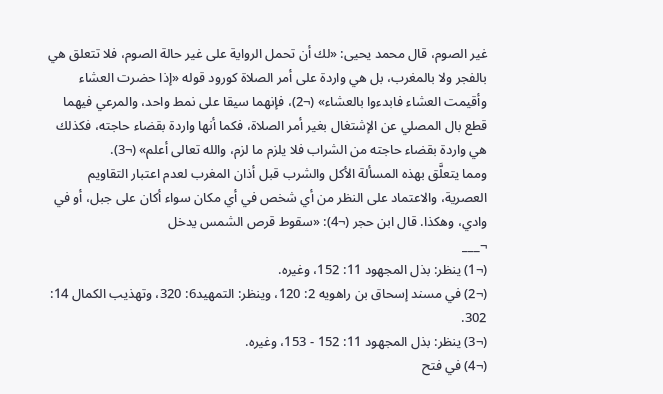غير الصوم، قال محمد يحيى: «لك أن تحمل الرواية على غير حالة الصوم، فلا تتعلق هي بالفجر ولا بالمغرب، بل هي واردة على أمر الصلاة كورود قوله «إذا حضرت العشاء وأقيمت العشاء فابدءوا بالعشاء» (¬2)، فإنهما سيقا على نمط واحد، والمرعي فيهما قطع بال المصلي عن الإشتغال بغير أمر الصلاة، فكما أنها واردة بقضاء حاجته، فكذلك هي واردة بقضاء حاجته من الشراب فلا يلزم ما لزم، والله تعالى أعلم» (¬3).
ومما يتعلَّق بهذه المسألة الأكل والشرب قبل أذان المغرب لعدم اعتبار التقاويم العصرية، والاعتماد على النظر من أي شخص في أي مكان سواء أكان على جبل، أو في وادي، وهكذا. قال ابن حجر (¬4): «سقوط قرص الشمس يدخل
¬___
(¬1) ينظر: بذل المجهود 11: 152، وغيره.
(¬2) في مسند إسحاق بن راهويه 2: 120، وينظر: التمهيد6: 320، وتهذيب الكمال 14: 302.
(¬3) ينظر: بذل المجهود 11: 152 - 153، وغيره.
(¬4) في فتح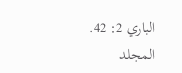الباري 2: 42.
المجلد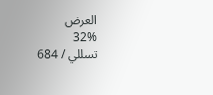العرض
32%
تسللي / 684